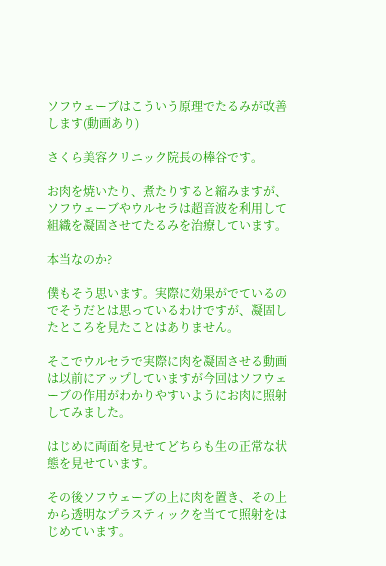ソフウェーブはこういう原理でたるみが改善します(動画あり)

さくら美容クリニック院長の棒谷です。

お肉を焼いたり、煮たりすると縮みますが、ソフウェーブやウルセラは超音波を利用して組織を凝固させてたるみを治療しています。

本当なのか?

僕もそう思います。実際に効果がでているのでそうだとは思っているわけですが、凝固したところを見たことはありません。

そこでウルセラで実際に肉を凝固させる動画は以前にアップしていますが今回はソフウェーブの作用がわかりやすいようにお肉に照射してみました。

はじめに両面を見せてどちらも生の正常な状態を見せています。

その後ソフウェーブの上に肉を置き、その上から透明なプラスティックを当てて照射をはじめています。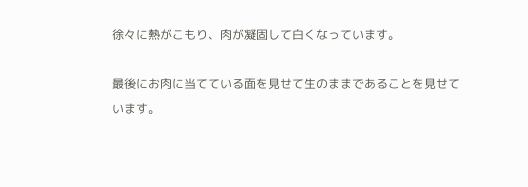徐々に熱がこもり、肉が凝固して白くなっています。

最後にお肉に当てている面を見せて生のままであることを見せています。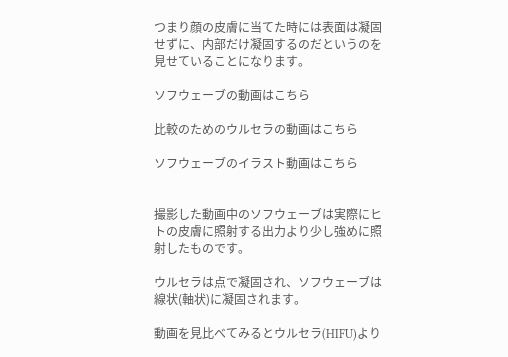つまり顔の皮膚に当てた時には表面は凝固せずに、内部だけ凝固するのだというのを見せていることになります。

ソフウェーブの動画はこちら

比較のためのウルセラの動画はこちら

ソフウェーブのイラスト動画はこちら


撮影した動画中のソフウェーブは実際にヒトの皮膚に照射する出力より少し強めに照射したものです。

ウルセラは点で凝固され、ソフウェーブは線状(軸状)に凝固されます。

動画を見比べてみるとウルセラ(HIFU)より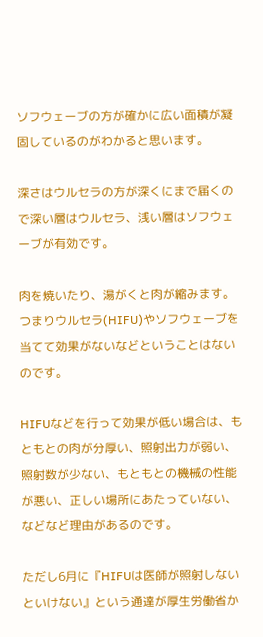ソフウェーブの方が確かに広い面積が凝固しているのがわかると思います。

深さはウルセラの方が深くにまで届くので深い層はウルセラ、浅い層はソフウェーブが有効です。

肉を焼いたり、湯がくと肉が縮みます。つまりウルセラ(HIFU)やソフウェーブを当てて効果がないなどということはないのです。

HIFUなどを行って効果が低い場合は、もともとの肉が分厚い、照射出力が弱い、照射数が少ない、もともとの機械の性能が悪い、正しい場所にあたっていない、などなど理由があるのです。

ただし6月に『HIFUは医師が照射しないといけない』という通達が厚生労働省か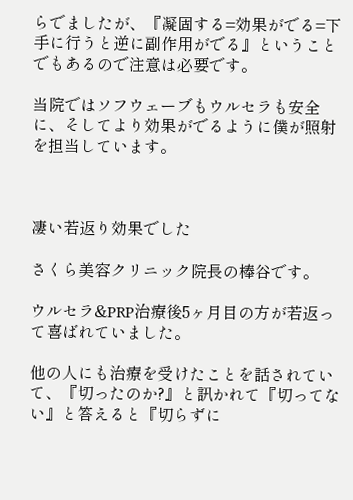らでましたが、『凝固する=効果がでる=下手に行うと逆に副作用がでる』ということでもあるので注意は必要です。

当院ではソフウェーブもウルセラも安全に、そしてより効果がでるように僕が照射を担当しています。



凄い若返り効果でした

さくら美容クリニック院長の棒谷です。

ウルセラ&PRP治療後5ヶ月目の方が若返って喜ばれていました。

他の人にも治療を受けたことを話されていて、『切ったのか?』と訊かれて『切ってない』と答えると『切らずに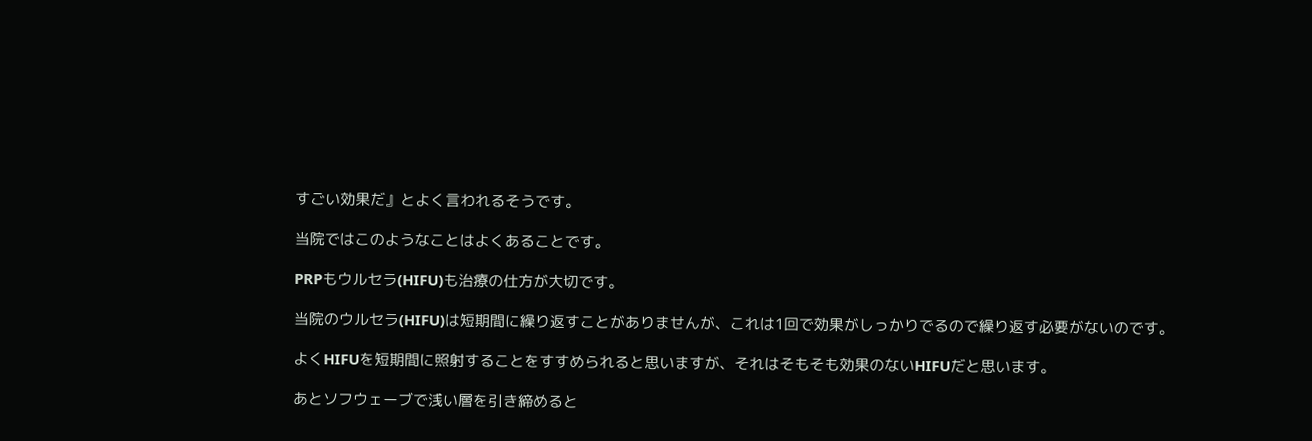すごい効果だ』とよく言われるそうです。

当院ではこのようなことはよくあることです。

PRPもウルセラ(HIFU)も治療の仕方が大切です。

当院のウルセラ(HIFU)は短期間に繰り返すことがありませんが、これは1回で効果がしっかりでるので繰り返す必要がないのです。

よくHIFUを短期間に照射することをすすめられると思いますが、それはそもそも効果のないHIFUだと思います。

あとソフウェーブで浅い層を引き締めると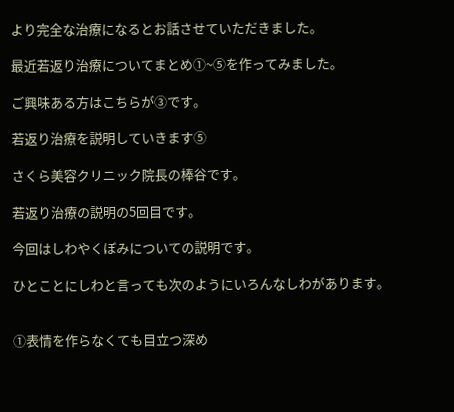より完全な治療になるとお話させていただきました。

最近若返り治療についてまとめ①~⑤を作ってみました。

ご興味ある方はこちらが③です。

若返り治療を説明していきます⑤

さくら美容クリニック院長の棒谷です。

若返り治療の説明の5回目です。

今回はしわやくぼみについての説明です。

ひとことにしわと言っても次のようにいろんなしわがあります。


①表情を作らなくても目立つ深め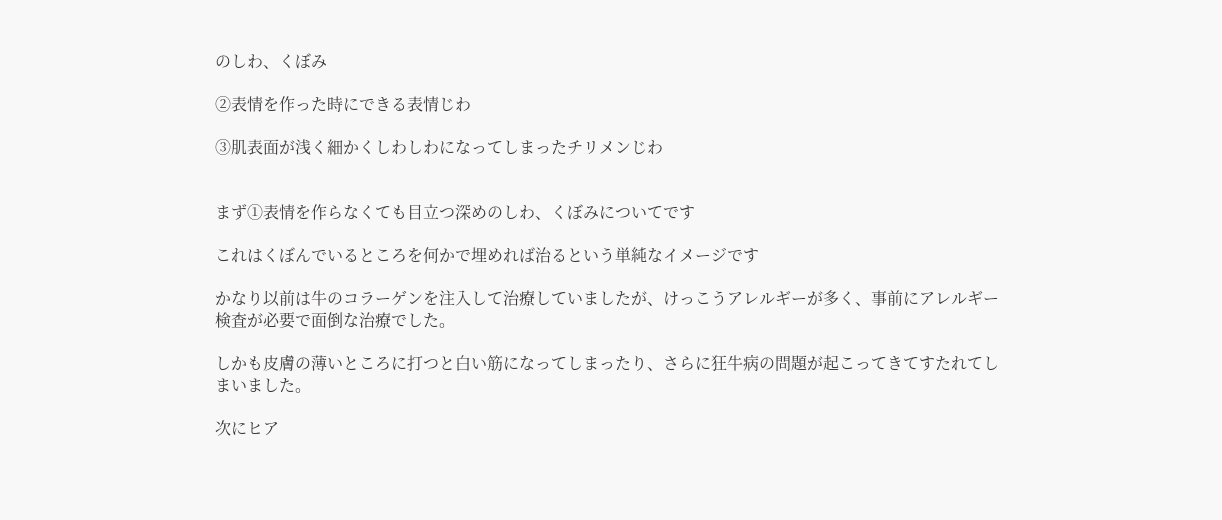のしわ、くぼみ

②表情を作った時にできる表情じわ

③肌表面が浅く細かくしわしわになってしまったチリメンじわ


まず①表情を作らなくても目立つ深めのしわ、くぼみについてです

これはくぼんでいるところを何かで埋めれば治るという単純なイメージです

かなり以前は牛のコラーゲンを注入して治療していましたが、けっこうアレルギーが多く、事前にアレルギー検査が必要で面倒な治療でした。

しかも皮膚の薄いところに打つと白い筋になってしまったり、さらに狂牛病の問題が起こってきてすたれてしまいました。

次にヒア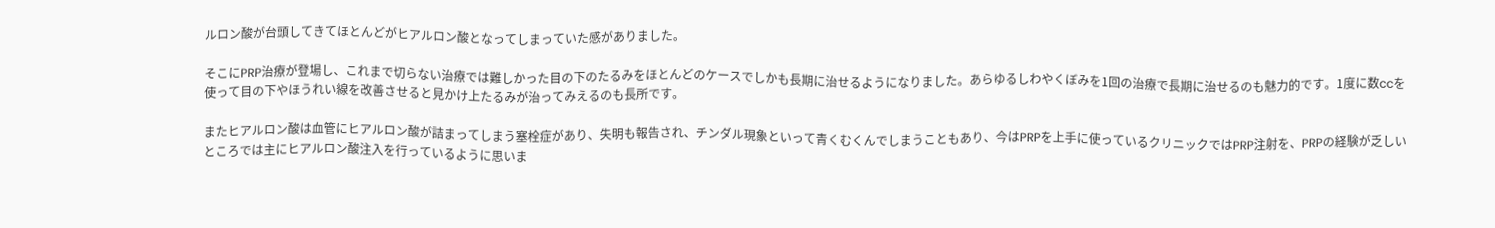ルロン酸が台頭してきてほとんどがヒアルロン酸となってしまっていた感がありました。

そこにPRP治療が登場し、これまで切らない治療では難しかった目の下のたるみをほとんどのケースでしかも長期に治せるようになりました。あらゆるしわやくぼみを1回の治療で長期に治せるのも魅力的です。1度に数ccを使って目の下やほうれい線を改善させると見かけ上たるみが治ってみえるのも長所です。

またヒアルロン酸は血管にヒアルロン酸が詰まってしまう塞栓症があり、失明も報告され、チンダル現象といって青くむくんでしまうこともあり、今はPRPを上手に使っているクリニックではPRP注射を、PRPの経験が乏しいところでは主にヒアルロン酸注入を行っているように思いま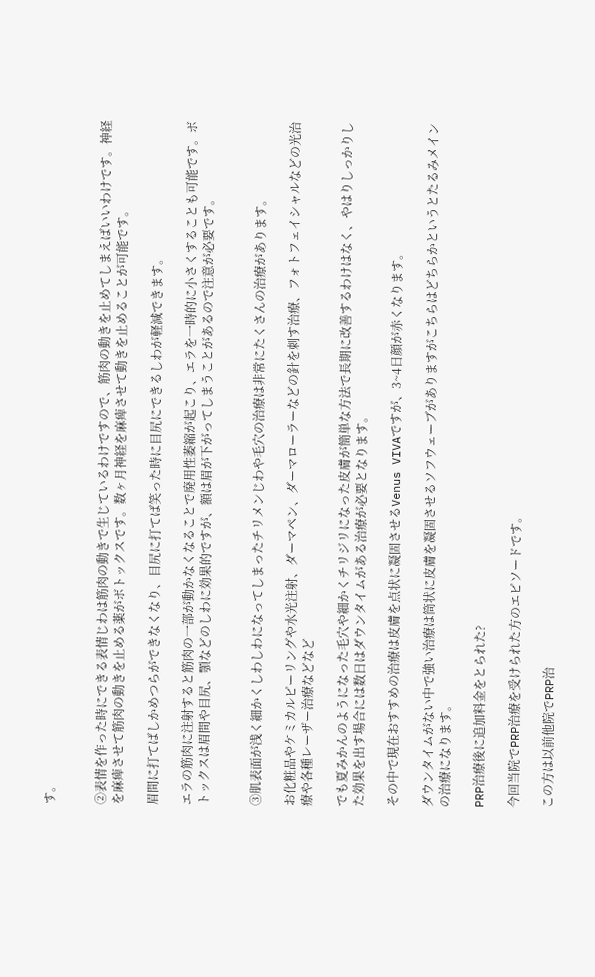す。


②表情を作った時にできる表情じわは筋肉の動きで生じているわけですので、筋肉の動きを止めてしまえばいいわけです。神経を麻痺させて筋肉の動きを止める薬がボトックスです。数ヶ月神経を麻痺させて動きを止めることが可能です。

眉間に打てばしかめつらができなくなり、目尻に打てば笑った時に目尻にできるしわが軽減できます。

エラの筋肉に注射すると筋肉の一部が動かなくなることで廃用性萎縮が起こり、エラを一時的に小さくすることも可能です。ボトックスは眉間や目尻、顎などのしわに効果的ですが、額は眉が下がってしまうことがあるので注意が必要です。


③肌表面が浅く細かくしわしわになってしまったチリメンじわや毛穴の治療は非常にたくさんの治療があります。

お化粧品やケミカルピーリングや水光注射、ダーマペン、ダーマローラーなどの針を刺す治療、フォトフェイシャルなどの光治療や各種レーザー治療などなど

でも夏みかんのようになった毛穴や細かくチリジリになった皮膚が簡単な方法で長期に改善するわけはなく、やはりしっかりした効果を出す場合には数日はダウンタイムがある治療が必要となります。

その中で現在おすすめの治療は皮膚を点状に凝固させるVenus VIVAですが、3~4日顔が赤くなります。

ダウンタイムがない中で強い治療は筒状に皮膚を凝固させるソフウェーブがありますがこちらはどちらかというとたるみメインの治療になります。

PRP治療後に追加料金をとられた?

今回当院でPRP治療を受けられた方のエピソードです。

この方は以前他院でPRP治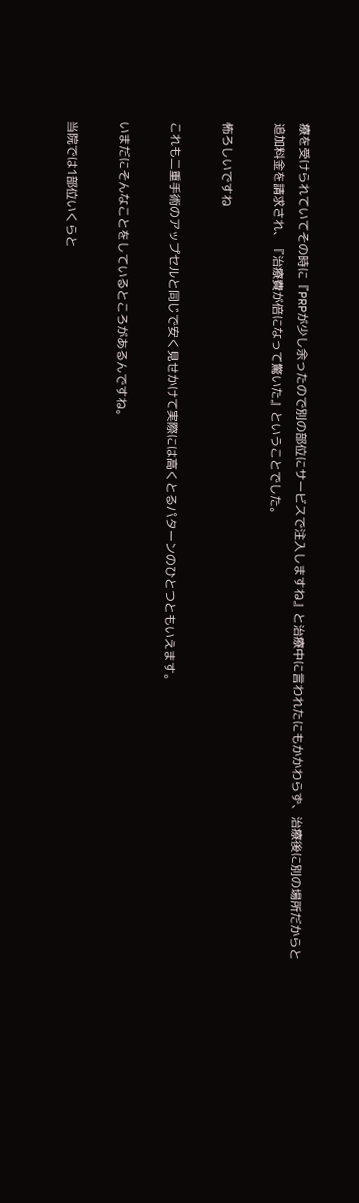療を受けられていてその時に『PRPが少し余ったので別の部位にサービスで注入しますね』と治療中に言われたにもかかわらず、治療後に別の場所だからと追加料金を請求され、『治療費が倍になって驚いた』ということでした。

怖ろしいですね

これも二重手術のアップセルと同じで安く見せかけて実際には高くとるパターンのひとつともいえます。

いまだにそんなことをしているところがあるんですね。

当院では1部位いくらと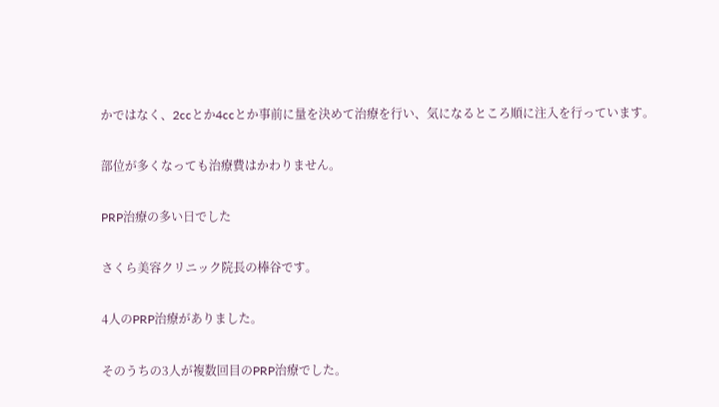かではなく、2ccとか4ccとか事前に量を決めて治療を行い、気になるところ順に注入を行っています。

部位が多くなっても治療費はかわりません。

PRP治療の多い日でした

さくら美容クリニック院長の棒谷です。

4人のPRP治療がありました。

そのうちの3人が複数回目のPRP治療でした。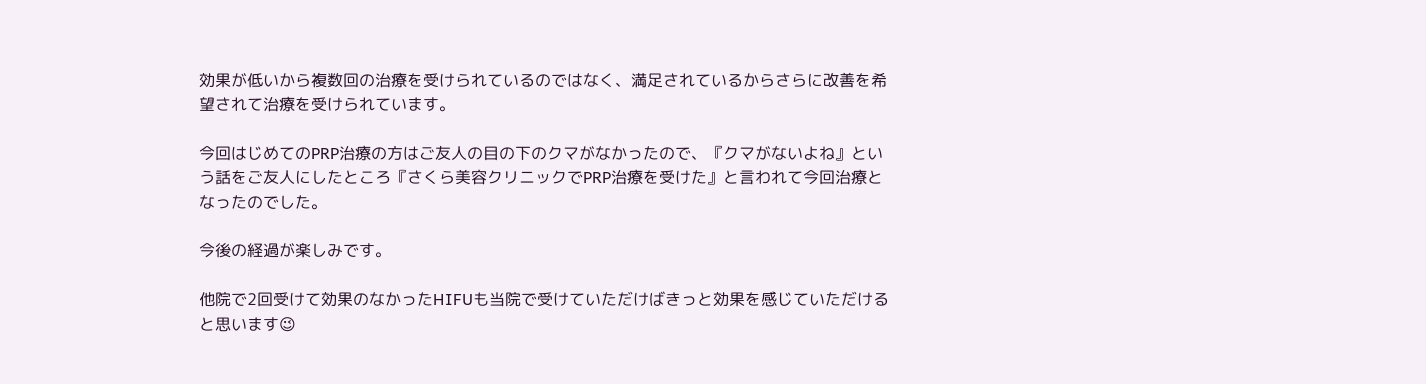効果が低いから複数回の治療を受けられているのではなく、満足されているからさらに改善を希望されて治療を受けられています。

今回はじめてのPRP治療の方はご友人の目の下のクマがなかったので、『クマがないよね』という話をご友人にしたところ『さくら美容クリニックでPRP治療を受けた』と言われて今回治療となったのでした。

今後の経過が楽しみです。

他院で2回受けて効果のなかったHIFUも当院で受けていただけばきっと効果を感じていただけると思います😉